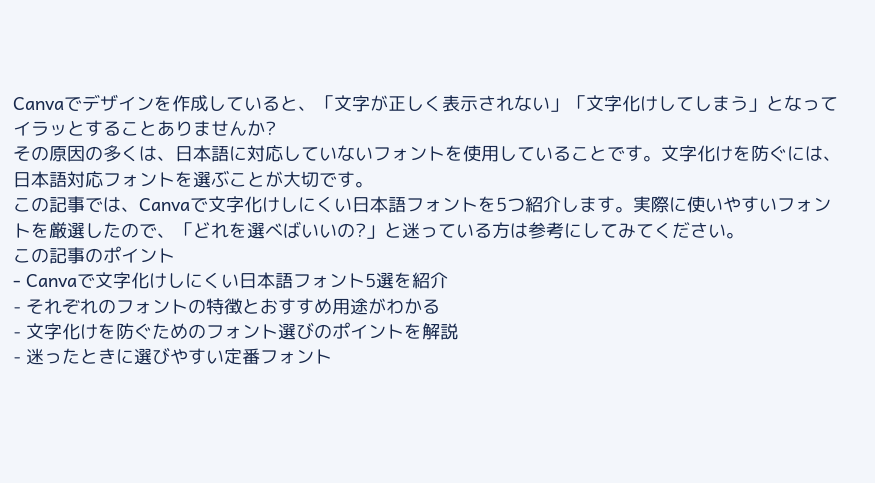Canvaでデザインを作成していると、「文字が正しく表示されない」「文字化けしてしまう」となってイラッとすることありませんか?
その原因の多くは、日本語に対応していないフォントを使用していることです。文字化けを防ぐには、日本語対応フォントを選ぶことが大切です。
この記事では、Canvaで文字化けしにくい日本語フォントを5つ紹介します。実際に使いやすいフォントを厳選したので、「どれを選べばいいの?」と迷っている方は参考にしてみてください。
この記事のポイント
- Canvaで文字化けしにくい日本語フォント5選を紹介
- それぞれのフォントの特徴とおすすめ用途がわかる
- 文字化けを防ぐためのフォント選びのポイントを解説
- 迷ったときに選びやすい定番フォント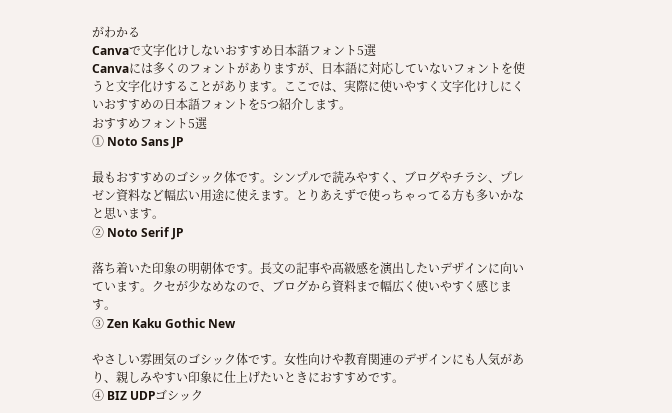がわかる
Canvaで文字化けしないおすすめ日本語フォント5選
Canvaには多くのフォントがありますが、日本語に対応していないフォントを使うと文字化けすることがあります。ここでは、実際に使いやすく文字化けしにくいおすすめの日本語フォントを5つ紹介します。
おすすめフォント5選
① Noto Sans JP

最もおすすめのゴシック体です。シンプルで読みやすく、ブログやチラシ、プレゼン資料など幅広い用途に使えます。とりあえずで使っちゃってる方も多いかなと思います。
② Noto Serif JP

落ち着いた印象の明朝体です。長文の記事や高級感を演出したいデザインに向いています。クセが少なめなので、ブログから資料まで幅広く使いやすく感じます。
③ Zen Kaku Gothic New

やさしい雰囲気のゴシック体です。女性向けや教育関連のデザインにも人気があり、親しみやすい印象に仕上げたいときにおすすめです。
④ BIZ UDPゴシック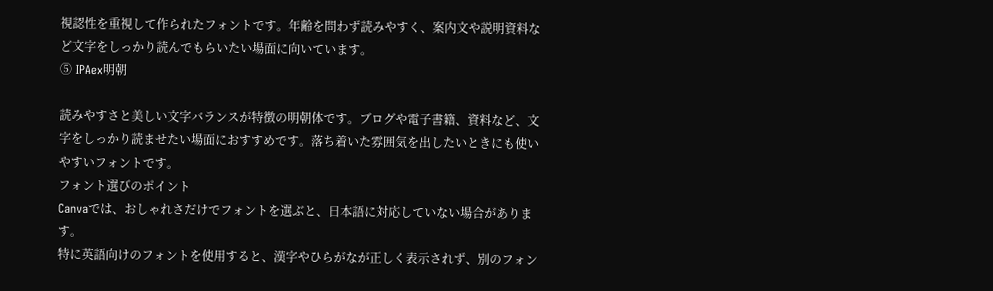視認性を重視して作られたフォントです。年齢を問わず読みやすく、案内文や説明資料など文字をしっかり読んでもらいたい場面に向いています。
⑤ IPAex明朝

読みやすさと美しい文字バランスが特徴の明朝体です。ブログや電子書籍、資料など、文字をしっかり読ませたい場面におすすめです。落ち着いた雰囲気を出したいときにも使いやすいフォントです。
フォント選びのポイント
Canvaでは、おしゃれさだけでフォントを選ぶと、日本語に対応していない場合があります。
特に英語向けのフォントを使用すると、漢字やひらがなが正しく表示されず、別のフォン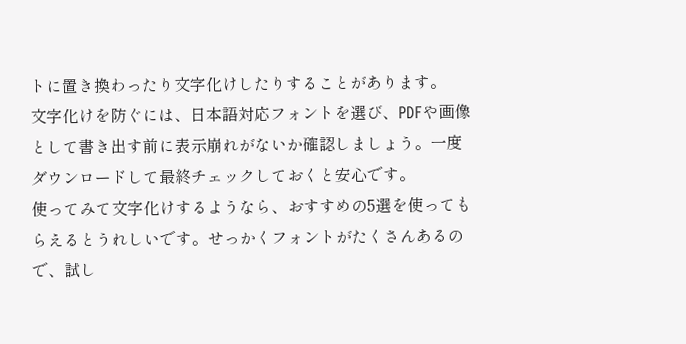トに置き換わったり文字化けしたりすることがあります。
文字化けを防ぐには、日本語対応フォントを選び、PDFや画像として書き出す前に表示崩れがないか確認しましょう。一度ダウンロードして最終チェックしておくと安心です。
使ってみて文字化けするようなら、おすすめの5選を使ってもらえるとうれしいです。せっかくフォントがたくさんあるので、試し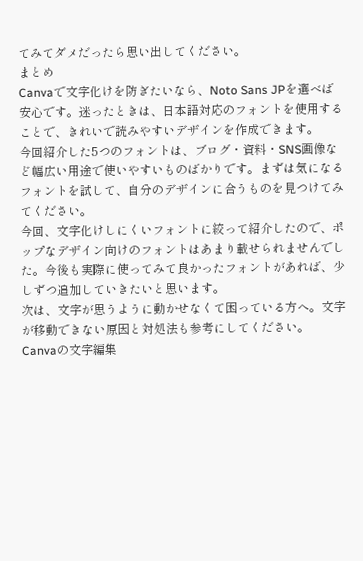てみてダメだったら思い出してください。
まとめ
Canvaで文字化けを防ぎたいなら、Noto Sans JPを選べば安心です。迷ったときは、日本語対応のフォントを使用することで、きれいで読みやすいデザインを作成できます。
今回紹介した5つのフォントは、ブログ・資料・SNS画像など幅広い用途で使いやすいものばかりです。まずは気になるフォントを試して、自分のデザインに合うものを見つけてみてください。
今回、文字化けしにくいフォントに絞って紹介したので、ポップなデザイン向けのフォントはあまり載せられませんでした。今後も実際に使ってみて良かったフォントがあれば、少しずつ追加していきたいと思います。
次は、文字が思うように動かせなくて困っている方へ。文字が移動できない原因と対処法も参考にしてください。
Canvaの文字編集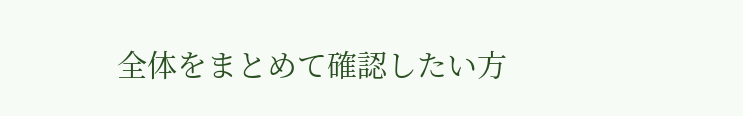全体をまとめて確認したい方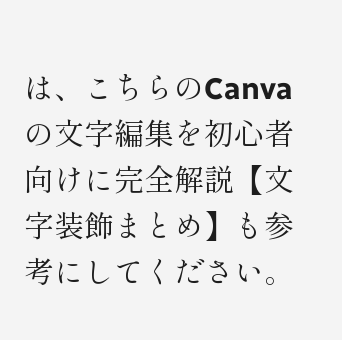は、こちらのCanvaの文字編集を初心者向けに完全解説【文字装飾まとめ】も参考にしてください。